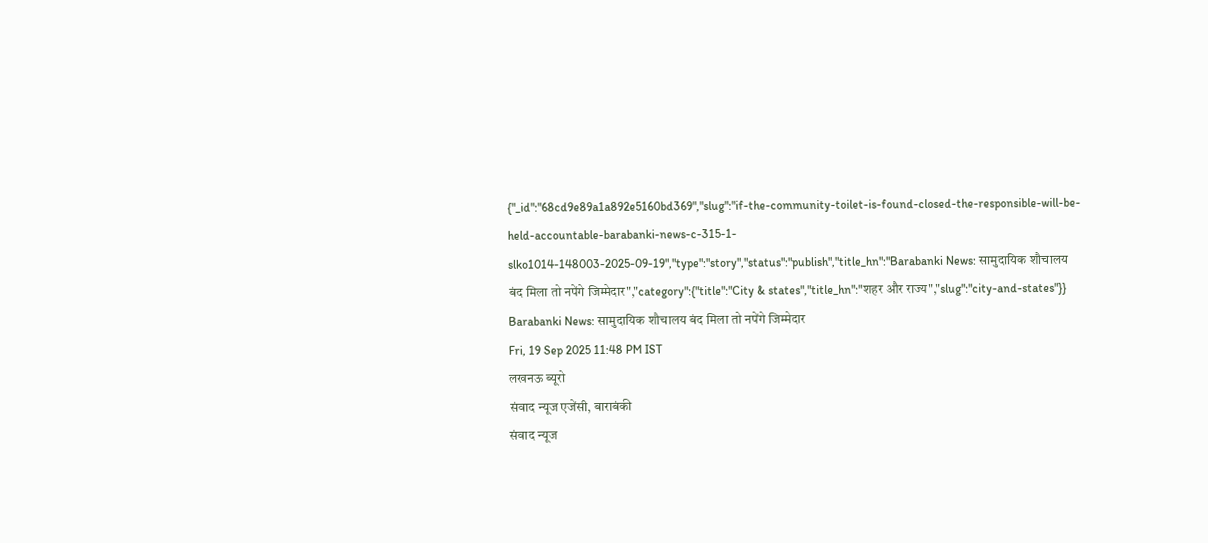{"_id":"68cd9e89a1a892e5160bd369","slug":"if-the-community-toilet-is-found-closed-the-responsible-will-be-held-accountable-barabanki-news-c-315-1-slko1014-148003-2025-09-19","type":"story","status":"publish","title_hn":"Barabanki News: सामुदायिक शौचालय बंद मिला तो नपेंगे जिम्मेदार","category":{"title":"City & states","title_hn":"शहर और राज्य","slug":"city-and-states"}}
Barabanki News: सामुदायिक शौचालय बंद मिला तो नपेंगे जिम्मेदार
Fri, 19 Sep 2025 11:48 PM IST
लखनऊ ब्यूरो
संवाद न्यूज एजेंसी, बाराबंकी
संवाद न्यूज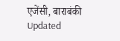एजेंसी, बाराबंकी
Updated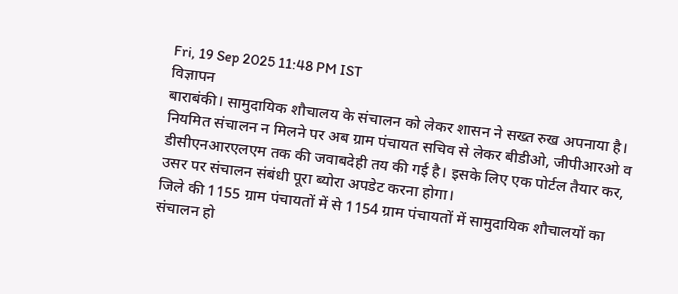Fri, 19 Sep 2025 11:48 PM IST
विज्ञापन
बाराबंकी। सामुदायिक शौचालय के संचालन को लेकर शासन ने सख्त रुख अपनाया है। नियमित संचालन न मिलने पर अब ग्राम पंचायत सचिव से लेकर बीडीओ, जीपीआरओ व डीसीएनआरएलएम तक की जवाबदेही तय की गई है। इसके लिए एक पोर्टल तैयार कर, उसर पर संचालन संबंधी पूरा ब्योरा अपडेट करना होगा।
जिले की 1155 ग्राम पंचायतों में से 1154 ग्राम पंचायतों में सामुदायिक शौचालयों का संचालन हो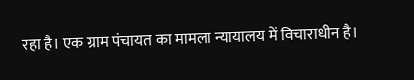रहा है। एक ग्राम पंचायत का मामला न्यायालय में विचाराधीन है।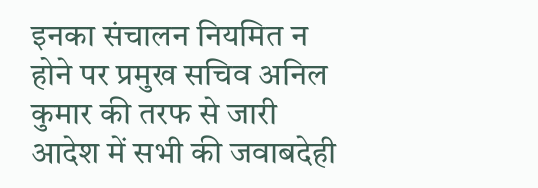इनका संचालन नियमित न होने पर प्रमुख सचिव अनिल कुमार की तरफ से जारी आदेश में सभी की जवाबदेही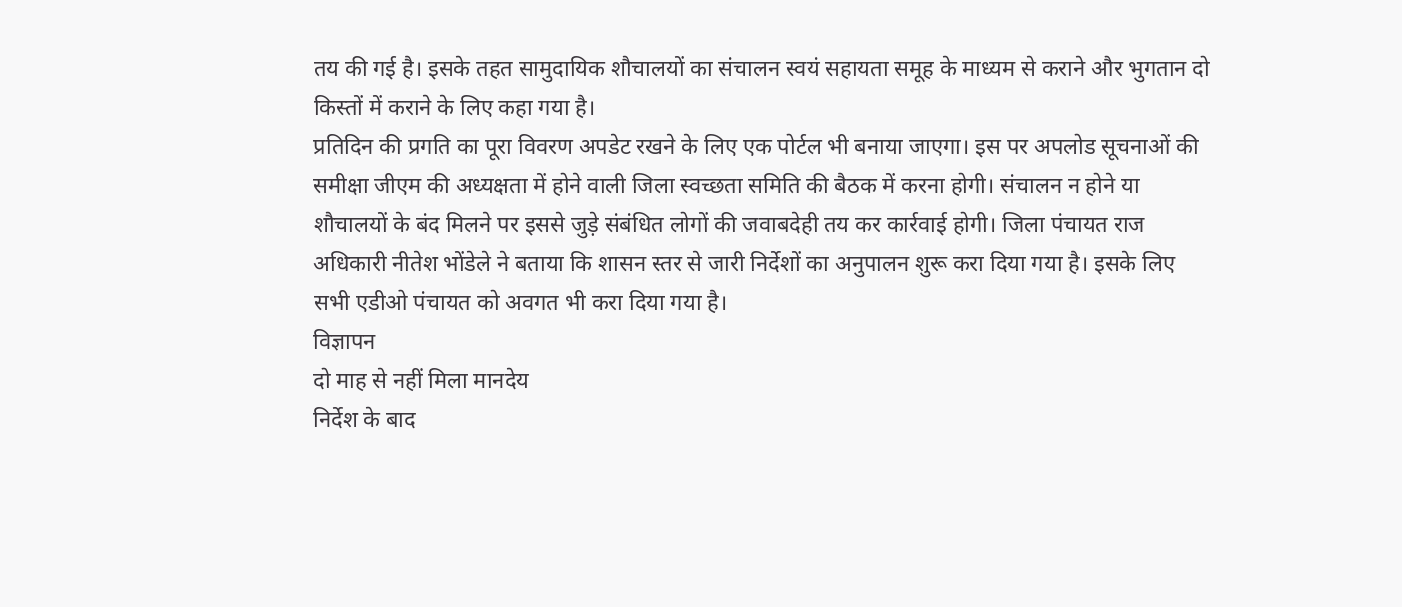तय की गई है। इसके तहत सामुदायिक शौचालयों का संचालन स्वयं सहायता समूह के माध्यम से कराने और भुगतान दो किस्तों में कराने के लिए कहा गया है।
प्रतिदिन की प्रगति का पूरा विवरण अपडेट रखने के लिए एक पोर्टल भी बनाया जाएगा। इस पर अपलोड सूचनाओं की समीक्षा जीएम की अध्यक्षता में होने वाली जिला स्वच्छता समिति की बैठक में करना होगी। संचालन न होने या शौचालयों के बंद मिलने पर इससे जुड़े संबंधित लोगों की जवाबदेही तय कर कार्रवाई होगी। जिला पंचायत राज अधिकारी नीतेश भोंडेले ने बताया कि शासन स्तर से जारी निर्देशों का अनुपालन शुरू करा दिया गया है। इसके लिए सभी एडीओ पंचायत को अवगत भी करा दिया गया है।
विज्ञापन
दो माह से नहीं मिला मानदेय
निर्देश के बाद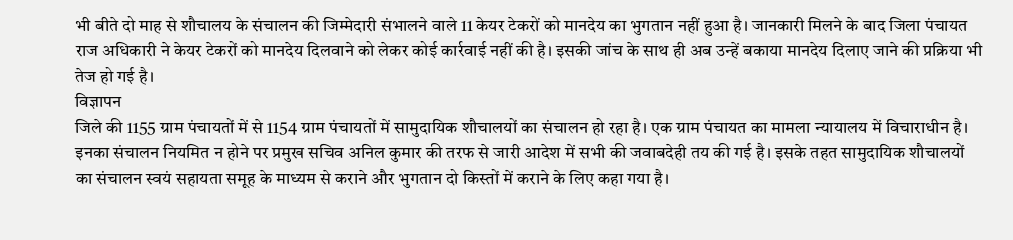भी बीते दो माह से शौचालय के संचालन की जिम्मेदारी संभालने वाले 11 केयर टेकरों को मानदेय का भुगतान नहीं हुआ है। जानकारी मिलने के बाद जिला पंचायत राज अधिकारी ने केयर टेकरों को मानदेय दिलवाने को लेकर कोई कार्रवाई नहीं की है। इसकी जांच के साथ ही अब उन्हें बकाया मानदेय दिलाए जाने की प्रक्रिया भी तेज हो गई है।
विज्ञापन
जिले की 1155 ग्राम पंचायतों में से 1154 ग्राम पंचायतों में सामुदायिक शौचालयों का संचालन हो रहा है। एक ग्राम पंचायत का मामला न्यायालय में विचाराधीन है। इनका संचालन नियमित न होने पर प्रमुख सचिव अनिल कुमार की तरफ से जारी आदेश में सभी की जवाबदेही तय की गई है। इसके तहत सामुदायिक शौचालयों का संचालन स्वयं सहायता समूह के माध्यम से कराने और भुगतान दो किस्तों में कराने के लिए कहा गया है।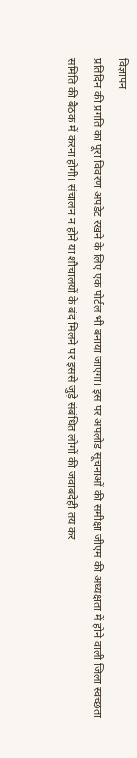विज्ञापन
प्रतिदिन की प्रगति का पूरा विवरण अपडेट रखने के लिए एक पोर्टल भी बनाया जाएगा। इस पर अपलोड सूचनाओं की समीक्षा जीएम की अध्यक्षता में होने वाली जिला स्वच्छता समिति की बैठक में करना होगी। संचालन न होने या शौचालयों के बंद मिलने पर इससे जुड़े संबंधित लोगों की जवाबदेही तय कर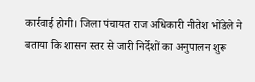कार्रवाई होगी। जिला पंचायत राज अधिकारी नीतेश भोंडेले ने बताया कि शासन स्तर से जारी निर्देशों का अनुपालन शुरू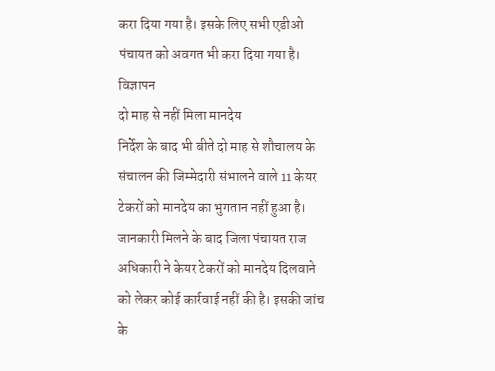करा दिया गया है। इसके लिए सभी एडीओ पंचायत को अवगत भी करा दिया गया है।
विज्ञापन
दो माह से नहीं मिला मानदेय
निर्देश के बाद भी बीते दो माह से शौचालय के संचालन की जिम्मेदारी संभालने वाले 11 केयर टेकरों को मानदेय का भुगतान नहीं हुआ है। जानकारी मिलने के बाद जिला पंचायत राज अधिकारी ने केयर टेकरों को मानदेय दिलवाने को लेकर कोई कार्रवाई नहीं की है। इसकी जांच के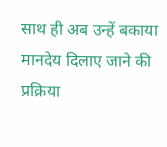साथ ही अब उन्हें बकाया मानदेय दिलाए जाने की प्रक्रिया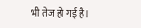भी तेज हो गई है।